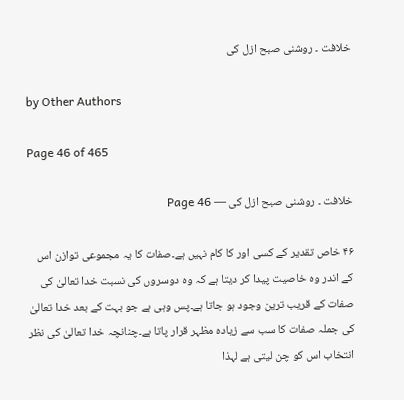خلافت ۔ روشنی صبح ازل کی

by Other Authors

Page 46 of 465

خلافت ۔ روشنی صبح ازل کی — Page 46

۴۶ خاص تقدیر کے کسی اور کا کام نہیں ہے۔صفات کا یہ مجموعی توازن اس کے اندر وہ خاصیت پیدا کر دیتا ہے کہ وہ دوسروں کی نسبت خدا تعالیٰ کی صفات کے قریب ترین وجود ہو جاتا ہے۔پس وہی ہے جو بہت کے بعد خدا تعالیٰ کی جملہ صفات کا سب سے زیادہ مظہر قرار پاتا ہے۔چنانچہ خدا تعالیٰ کی نظر انتخاب اس کو چن لیتی ہے لہذا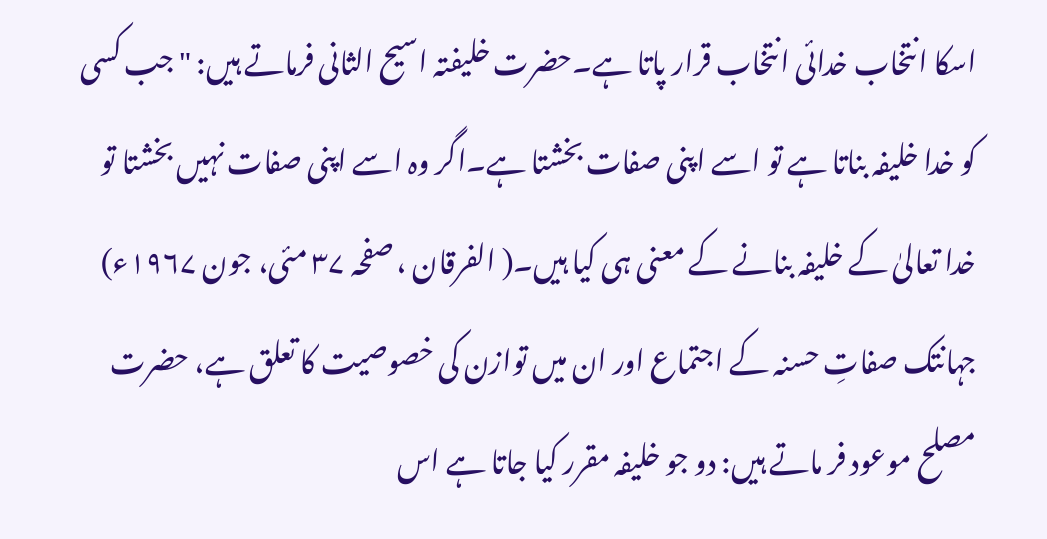اسکا انتخاب خدائی انتخاب قرار پاتا ہے۔حضرت خلیفتہ اسیح الثانی فرماتے ہیں: " جب کسی کو خدا خلیفہ بناتا ہے تو اسے اپنی صفات بخشتا ہے۔اگر وہ اسے اپنی صفات نہیں بخشتا تو خدا تعالیٰ کے خلیفہ بنانے کے معنی ہی کیا ہیں۔( الفرقان ، صفحہ ۳۷ مئی، جون ۱۹۶۷ء) جہانتک صفاتِ حسنہ کے اجتماع اور ان میں توازن کی خصوصیت کا تعلق ہے، حضرت مصلح موعود فر ماتے ہیں: دو جو خلیفہ مقرر کیا جاتا ہے اس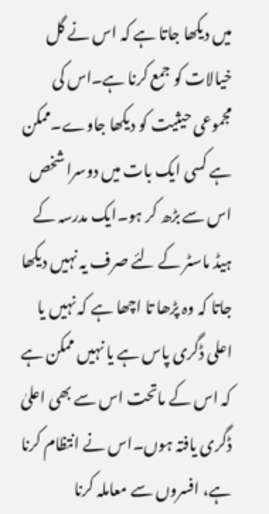میں دیکھا جاتا ہے کہ اس نے گل خیالات کو جمع کرنا ہے۔اس کی مجموعی حیثیت کو دیکھا جاوے۔ممکن ہے کسی ایک بات میں دوسرا شخص اس سے بڑھ کر ہو۔ایک مدرسہ کے ہیڈ ماسٹر کے لئے صرف یہ نہیں دیکھا جاتا کہ وہ پڑھا تا اچھا ہے کہ نہیں یا اعلی ڈگری پاس ہے یا نہیں ممکن ہے کہ اس کے ماتحت اس سے بھی اعلیٰ ڈگری یافتہ ہوں۔اس نے انتظام کرنا ہے، افسروں سے معاملہ کرنا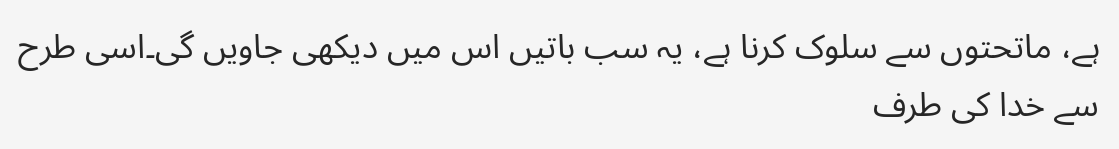ہے، ماتحتوں سے سلوک کرنا ہے، یہ سب باتیں اس میں دیکھی جاویں گی۔اسی طرح سے خدا کی طرف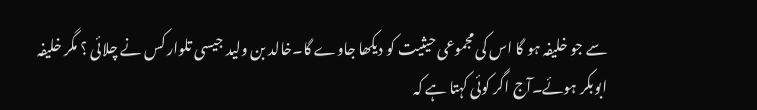سے جو خلیفہ ہو گا اس کی مجموعی حیثیت کو دیکھا جاوے گا۔خالد بن ولید جیسی تلوار کس نے چلائی ؟ مگر خلیفہ ابوبکر ہوئے۔آج اگر کوئی کہتا ہے کہ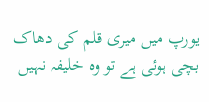یورپ میں میری قلم کی دھاک بچی ہوئی ہے تو وہ خلیفہ نہیں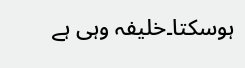ہوسکتا۔خلیفہ وہی ہے